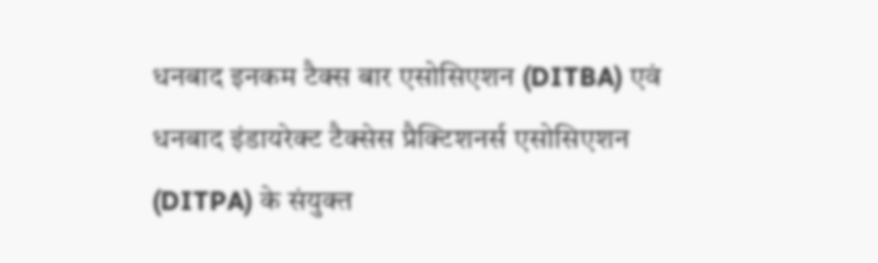धनबाद इनकम टैक्स बार एसोसिएशन (DITBA) एवं धनबाद इंडायरेक्ट टैक्सेस प्रैक्टिशनर्स एसोसिएशन (DITPA) के संयुक्त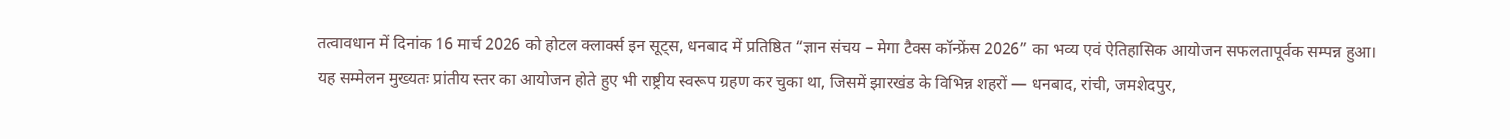तत्वावधान में दिनांक 16 मार्च 2026 को होटल क्लार्क्स इन सूट्स, धनबाद में प्रतिष्ठित “ज्ञान संचय – मेगा टैक्स कॉन्फ्रेंस 2026” का भव्य एवं ऐतिहासिक आयोजन सफलतापूर्वक सम्पन्न हुआ।
यह सम्मेलन मुख्यतः प्रांतीय स्तर का आयोजन होते हुए भी राष्ट्रीय स्वरूप ग्रहण कर चुका था, जिसमें झारखंड के विभिन्न शहरों — धनबाद, रांची, जमशेदपुर,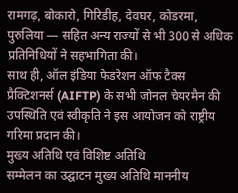रामगढ़, बोकारो, गिरिडीह, देवघर, कोडरमा, पुरुलिया — सहित अन्य राज्यों से भी 300 से अधिक प्रतिनिधियों ने सहभागिता की।
साथ ही, ऑल इंडिया फेडरेशन ऑफ टैक्स प्रैक्टिशनर्स (AIFTP) के सभी जोनल चेयरमैन की उपस्थिति एवं स्वीकृति ने इस आयोजन को राष्ट्रीय गरिमा प्रदान की।
मुख्य अतिथि एवं विशिष्ट अतिथि
सम्मेलन का उद्घाटन मुख्य अतिथि माननीय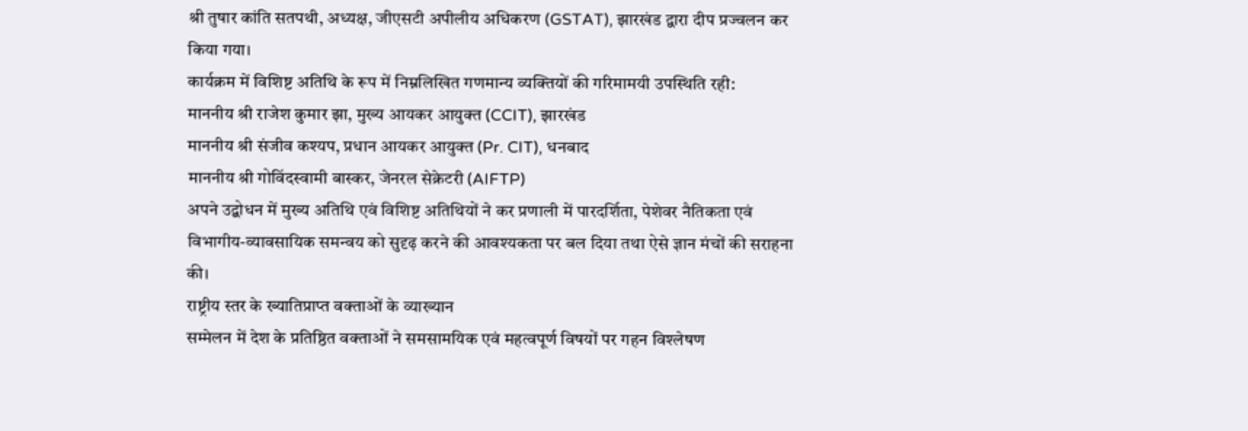श्री तुषार कांति सतपथी, अध्यक्ष, जीएसटी अपीलीय अधिकरण (GSTAT), झारखंड द्वारा दीप प्रज्वलन कर किया गया।
कार्यक्रम में विशिष्ट अतिथि के रूप में निम्नलिखित गणमान्य व्यक्तियों की गरिमामयी उपस्थिति रही:
माननीय श्री राजेश कुमार झा, मुख्य आयकर आयुक्त (CCIT), झारखंड
माननीय श्री संजीव कश्यप, प्रधान आयकर आयुक्त (Pr. CIT), धनबाद
माननीय श्री गोविंदस्वामी बास्कर, जेनरल सेक्रेटरी (AIFTP)
अपने उद्बोधन में मुख्य अतिथि एवं विशिष्ट अतिथियों ने कर प्रणाली में पारदर्शिता, पेशेवर नैतिकता एवं विभागीय-व्यावसायिक समन्वय को सुदृढ़ करने की आवश्यकता पर बल दिया तथा ऐसे ज्ञान मंचों की सराहना की।
राष्ट्रीय स्तर के ख्यातिप्राप्त वक्ताओं के व्याख्यान
सम्मेलन में देश के प्रतिष्ठित वक्ताओं ने समसामयिक एवं महत्वपूर्ण विषयों पर गहन विश्लेषण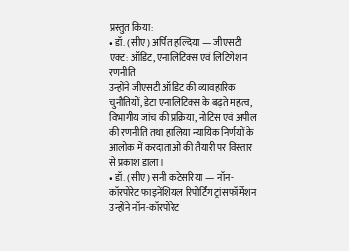प्रस्तुत किया:
• डॉ. (सीए) अर्पित हल्दिया — जीएसटी एक्ट: ऑडिट, एनालिटिक्स एवं लिटिगेशन रणनीति
उन्होंने जीएसटी ऑडिट की व्यावहारिक चुनौतियों, डेटा एनालिटिक्स के बढ़ते महत्व, विभागीय जांच की प्रक्रिया, नोटिस एवं अपील की रणनीति तथा हालिया न्यायिक निर्णयों के आलोक में करदाताओं की तैयारी पर विस्तार से प्रकाश डाला।
• डॉ. (सीए) सनी कटेसरिया — नॉन-कॉरपोरेट फाइनेंशियल रिपोर्टिंग ट्रांसफॉर्मेशन
उन्होंने नॉन-कॉरपोरेट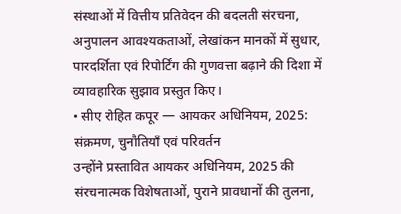संस्थाओं में वित्तीय प्रतिवेदन की बदलती संरचना, अनुपालन आवश्यकताओं, लेखांकन मानकों में सुधार, पारदर्शिता एवं रिपोर्टिंग की गुणवत्ता बढ़ाने की दिशा में व्यावहारिक सुझाव प्रस्तुत किए।
• सीए रोहित कपूर — आयकर अधिनियम, 2025: संक्रमण, चुनौतियाँ एवं परिवर्तन
उन्होंने प्रस्तावित आयकर अधिनियम, 2025 की संरचनात्मक विशेषताओं, पुराने प्रावधानों की तुलना,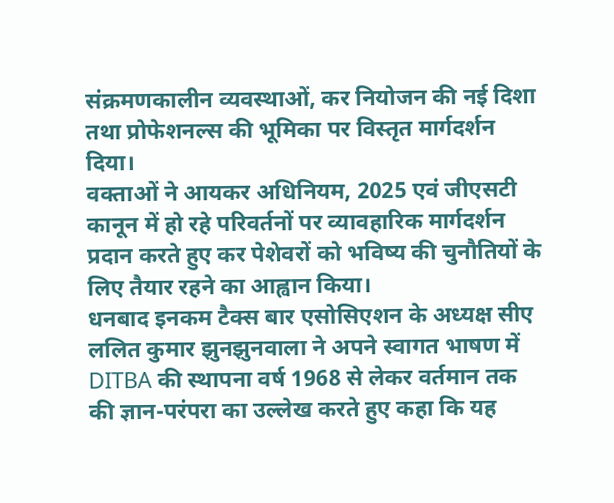संक्रमणकालीन व्यवस्थाओं, कर नियोजन की नई दिशा तथा प्रोफेशनल्स की भूमिका पर विस्तृत मार्गदर्शन दिया।
वक्ताओं ने आयकर अधिनियम, 2025 एवं जीएसटी कानून में हो रहे परिवर्तनों पर व्यावहारिक मार्गदर्शन प्रदान करते हुए कर पेशेवरों को भविष्य की चुनौतियों के लिए तैयार रहने का आह्वान किया।
धनबाद इनकम टैक्स बार एसोसिएशन के अध्यक्ष सीए ललित कुमार झुनझुनवाला ने अपने स्वागत भाषण में DITBA की स्थापना वर्ष 1968 से लेकर वर्तमान तक की ज्ञान-परंपरा का उल्लेख करते हुए कहा कि यह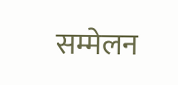सम्मेलन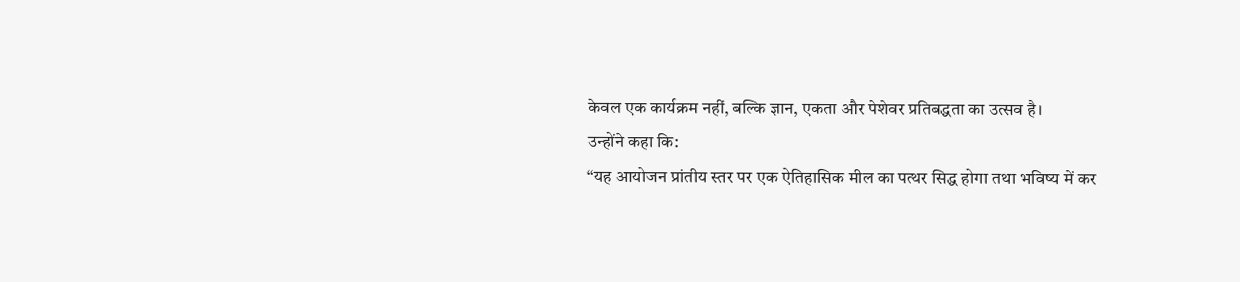केवल एक कार्यक्रम नहीं, बल्कि ज्ञान, एकता और पेशेवर प्रतिबद्धता का उत्सव है।
उन्होंने कहा कि:
“यह आयोजन प्रांतीय स्तर पर एक ऐतिहासिक मील का पत्थर सिद्ध होगा तथा भविष्य में कर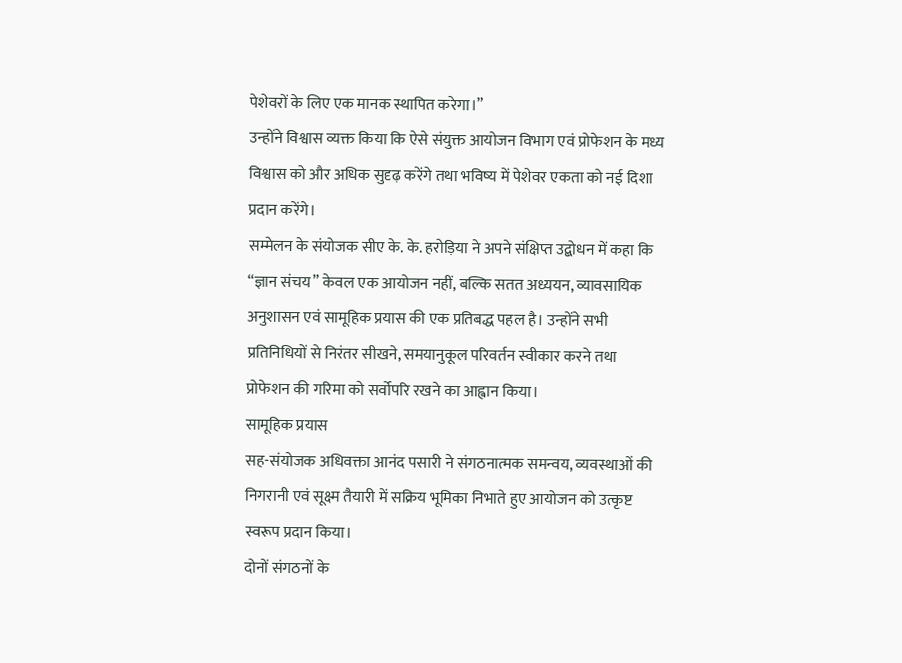पेशेवरों के लिए एक मानक स्थापित करेगा।”
उन्होंने विश्वास व्यक्त किया कि ऐसे संयुक्त आयोजन विभाग एवं प्रोफेशन के मध्य विश्वास को और अधिक सुदृढ़ करेंगे तथा भविष्य में पेशेवर एकता को नई दिशा प्रदान करेंगे।
सम्मेलन के संयोजक सीए के. के. हरोड़िया ने अपने संक्षिप्त उद्बोधन में कहा कि “ज्ञान संचय” केवल एक आयोजन नहीं, बल्कि सतत अध्ययन, व्यावसायिक अनुशासन एवं सामूहिक प्रयास की एक प्रतिबद्ध पहल है। उन्होंने सभी प्रतिनिधियों से निरंतर सीखने, समयानुकूल परिवर्तन स्वीकार करने तथा प्रोफेशन की गरिमा को सर्वोपरि रखने का आह्वान किया।
सामूहिक प्रयास
सह-संयोजक अधिवक्ता आनंद पसारी ने संगठनात्मक समन्वय, व्यवस्थाओं की निगरानी एवं सूक्ष्म तैयारी में सक्रिय भूमिका निभाते हुए आयोजन को उत्कृष्ट स्वरूप प्रदान किया।
दोनों संगठनों के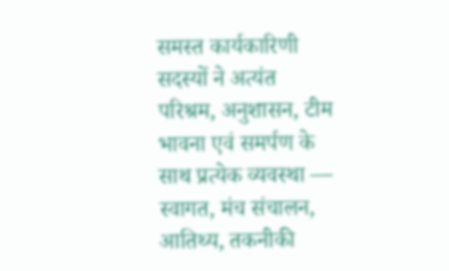समस्त कार्यकारिणी सदस्यों ने अत्यंत परिश्रम, अनुशासन, टीम भावना एवं समर्पण के साथ प्रत्येक व्यवस्था — स्वागत, मंच संचालन, आतिथ्य, तकनीकी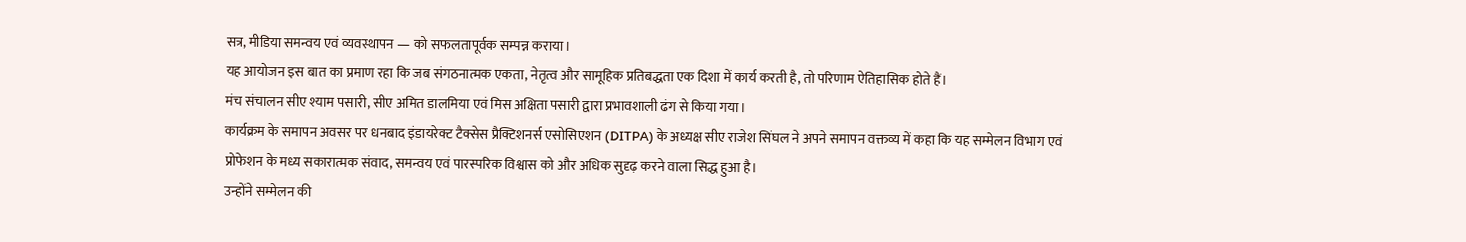सत्र, मीडिया समन्वय एवं व्यवस्थापन — को सफलतापूर्वक सम्पन्न कराया।
यह आयोजन इस बात का प्रमाण रहा कि जब संगठनात्मक एकता, नेतृत्व और सामूहिक प्रतिबद्धता एक दिशा में कार्य करती है, तो परिणाम ऐतिहासिक होते हैं।
मंच संचालन सीए श्याम पसारी, सीए अमित डालमिया एवं मिस अक्षिता पसारी द्वारा प्रभावशाली ढंग से किया गया।
कार्यक्रम के समापन अवसर पर धनबाद इंडायरेक्ट टैक्सेस प्रैक्टिशनर्स एसोसिएशन (DITPA) के अध्यक्ष सीए राजेश सिंघल ने अपने समापन वक्तव्य में कहा कि यह सम्मेलन विभाग एवं प्रोफेशन के मध्य सकारात्मक संवाद, समन्वय एवं पारस्परिक विश्वास को और अधिक सुदृढ़ करने वाला सिद्ध हुआ है।
उन्होंने सम्मेलन की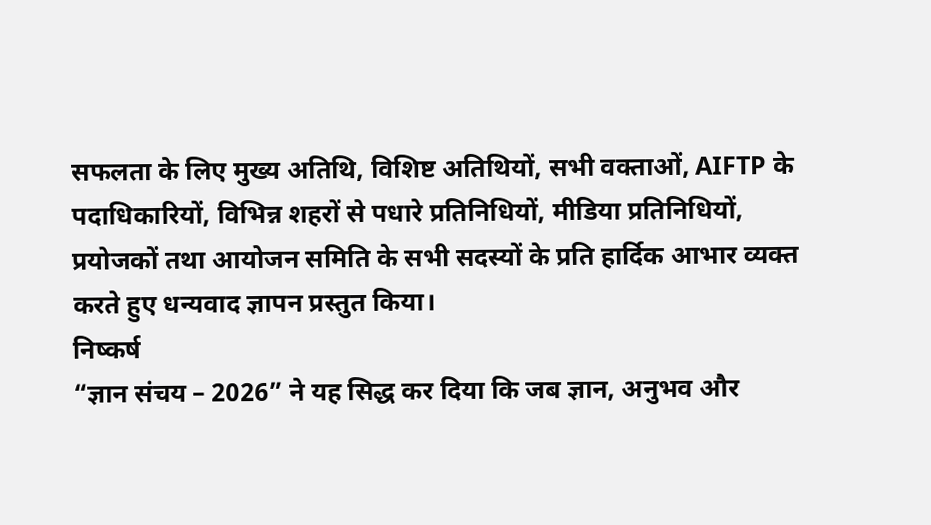सफलता के लिए मुख्य अतिथि, विशिष्ट अतिथियों, सभी वक्ताओं, AIFTP के पदाधिकारियों, विभिन्न शहरों से पधारे प्रतिनिधियों, मीडिया प्रतिनिधियों, प्रयोजकों तथा आयोजन समिति के सभी सदस्यों के प्रति हार्दिक आभार व्यक्त करते हुए धन्यवाद ज्ञापन प्रस्तुत किया।
निष्कर्ष
“ज्ञान संचय – 2026” ने यह सिद्ध कर दिया कि जब ज्ञान, अनुभव और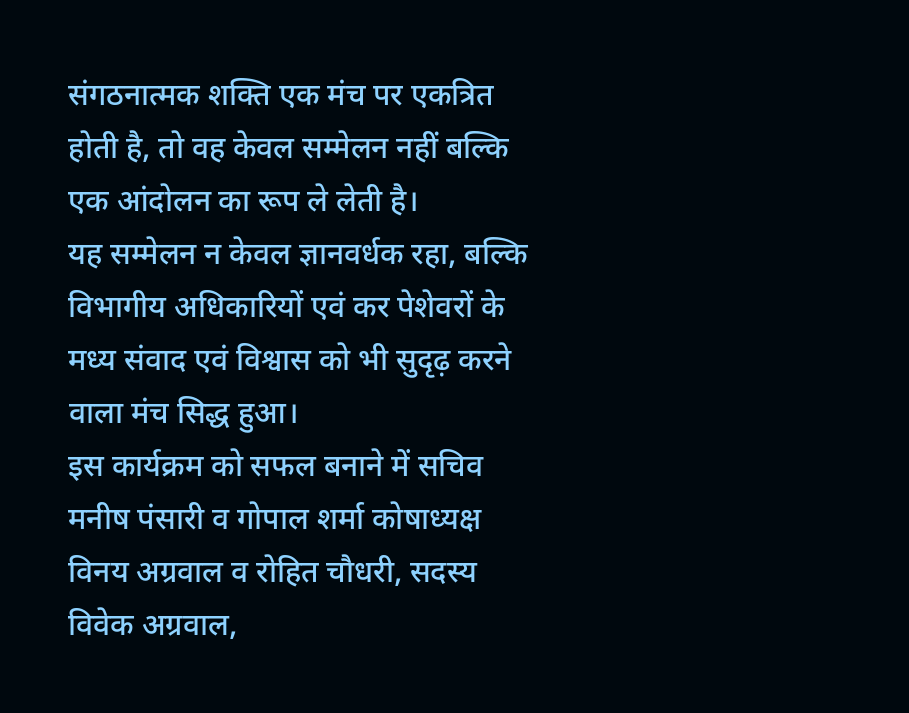संगठनात्मक शक्ति एक मंच पर एकत्रित होती है, तो वह केवल सम्मेलन नहीं बल्कि एक आंदोलन का रूप ले लेती है।
यह सम्मेलन न केवल ज्ञानवर्धक रहा, बल्कि विभागीय अधिकारियों एवं कर पेशेवरों के मध्य संवाद एवं विश्वास को भी सुदृढ़ करने वाला मंच सिद्ध हुआ।
इस कार्यक्रम को सफल बनाने में सचिव मनीष पंसारी व गोपाल शर्मा कोषाध्यक्ष विनय अग्रवाल व रोहित चौधरी, सदस्य विवेक अग्रवाल,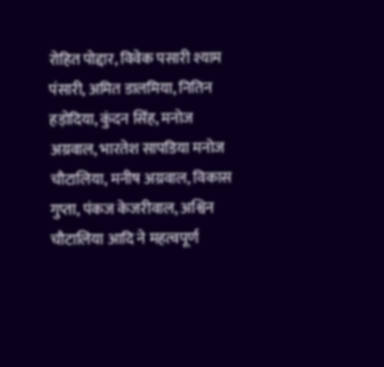रोहित पोद्दार, विवेक पसारी श्याम पंसारी, अमित डालमिया, नितिन हड़ोदिया, कुंदन सिंह, मनोज अग्रवाल, भारतेश सापडिया मनोज चौटालिया, मनीष अग्रवाल, विकास गुप्ता, पंकज केजरीवाल, अश्विन चौटालिया आदि ने महत्वपूर्ण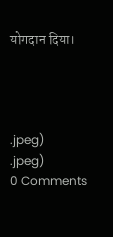योगदान दिया।




.jpeg)
.jpeg)
0 Comments